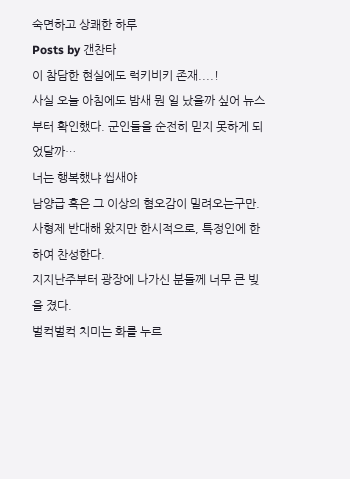숙면하고 상쾌한 하루
Posts by 갠찬타
이 참담한 현실에도 럭키비키 존재....!
사실 오늘 아침에도 밤새 뭔 일 났을까 싶어 뉴스부터 확인했다. 군인들을 순전히 믿지 못하게 되었달까…
너는 행복했냐 씹새야
남양급 혹은 그 이상의 혐오감이 밀려오는구만.
사형제 반대해 왔지만 한시적으로, 특정인에 한하여 찬성한다.
지지난주부터 광장에 나가신 분들께 너무 큰 빚을 졌다.
벌컥벌컥 치미는 화를 누르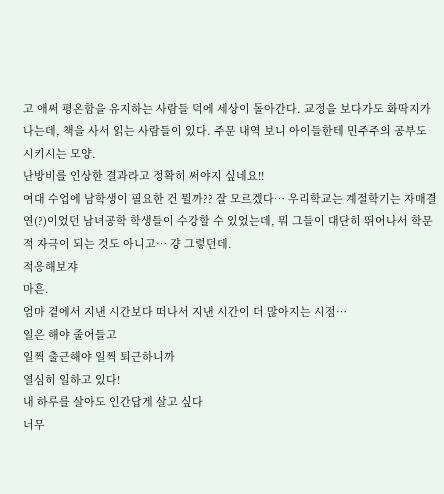고 애써 평온함을 유지하는 사람들 덕에 세상이 돌아간다. 교정을 보다가도 화딱지가 나는데, 책을 사서 읽는 사람들이 있다. 주문 내역 보니 아이들한테 민주주의 공부도 시키시는 모양.
난방비를 인상한 결과라고 정확히 써야지 싶네요!!
여대 수업에 남학생이 필요한 건 뭘까?? 잘 모르겠다… 우리학교는 계절학기는 자매결연(?)이었던 남녀공학 학생들이 수강할 수 있었는데, 뭐 그들이 대단히 뛰어나서 학문적 자극이 되는 것도 아니고… 걍 그렇던데.
적응해보쟈
마흔.
엄마 곁에서 지낸 시간보다 떠나서 지낸 시간이 더 많아지는 시점…
일은 해야 줄어들고
일찍 출근해야 일찍 퇴근하니까
열심히 일하고 있다!
내 하루를 살아도 인간답게 살고 싶다
너무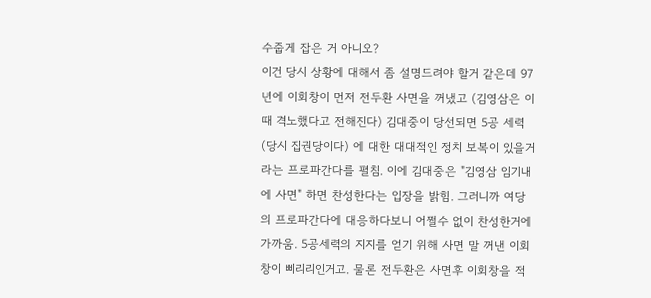수줍게 잡은 거 아니오?
이건 당시 상황에 대해서 좀 설명드려야 할거 같은데 97년에 이회창이 먼저 전두환 사면을 꺼냈고 (김영삼은 이때 격노했다고 전해진다) 김대중이 당선되면 5공 세력 (당시 집권당이다) 에 대한 대대적인 정치 보복이 있을거라는 프로파간다를 펼침. 이에 김대중은 "김영삼 임기내에 사면" 하면 찬성한다는 입장을 밝힘. 그러니까 여당의 프로파간다에 대응하다보니 어쩔수 없이 찬성한거에 가까움. 5공세력의 지지를 얻기 위해 사면 말 꺼낸 이회창이 삐리리인거고. 물론 전두환은 사면후 이회창을 적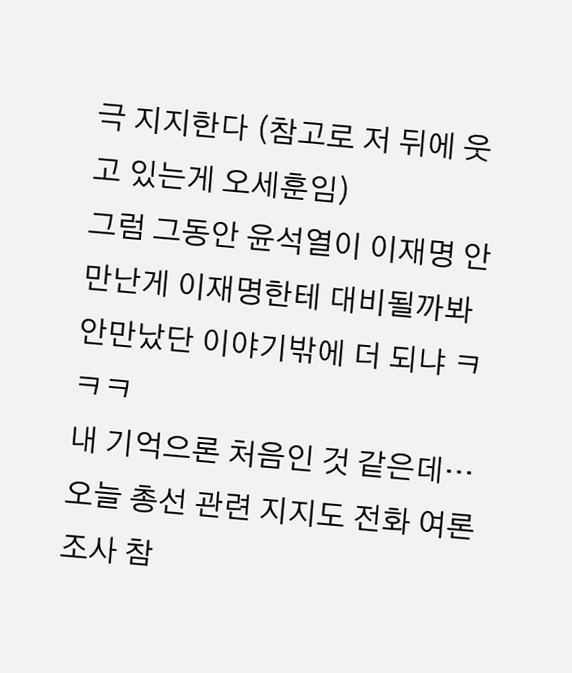극 지지한다 (참고로 저 뒤에 웃고 있는게 오세훈임)
그럼 그동안 윤석열이 이재명 안만난게 이재명한테 대비될까봐 안만났단 이야기밖에 더 되냐 ㅋㅋㅋ
내 기억으론 처음인 것 같은데… 오늘 총선 관련 지지도 전화 여론 조사 참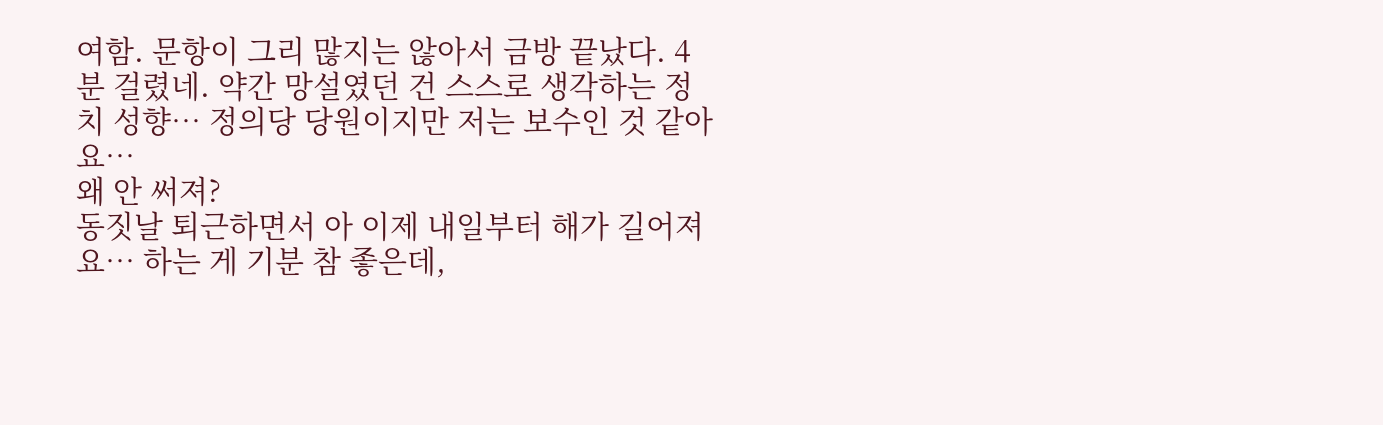여함. 문항이 그리 많지는 않아서 금방 끝났다. 4분 걸렸네. 약간 망설였던 건 스스로 생각하는 정치 성향… 정의당 당원이지만 저는 보수인 것 같아요…
왜 안 써져?
동짓날 퇴근하면서 아 이제 내일부터 해가 길어져요… 하는 게 기분 참 좋은데,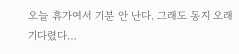오늘 휴가여서 기분 안 난다. 그래도 동지 오래 기다렸다…